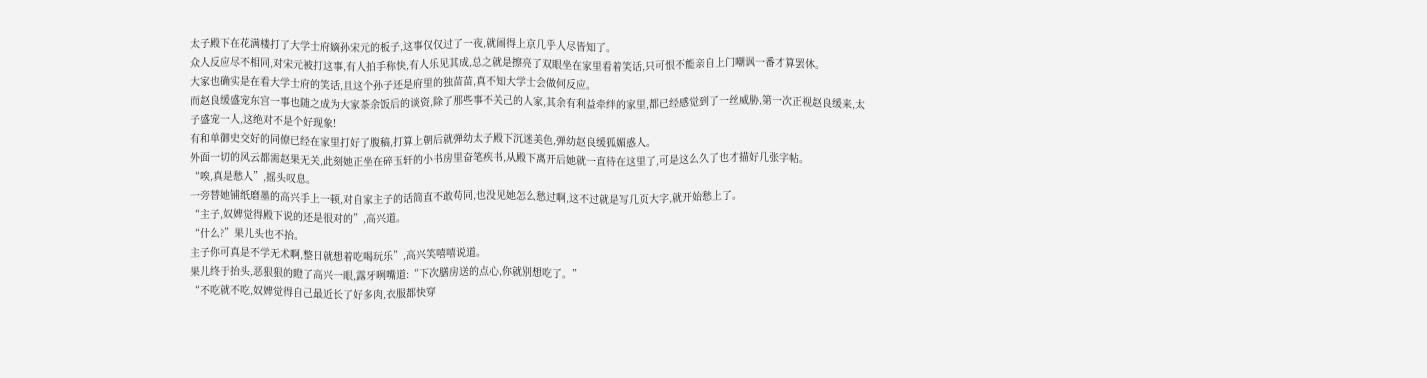太子殿下在花满楼打了大学士府嫡孙宋元的板子,这事仅仅过了一夜,就闹得上京几乎人尽皆知了。
众人反应尽不相同,对宋元被打这事,有人拍手称快,有人乐见其成,总之就是擦亮了双眼坐在家里看着笑话,只可恨不能亲自上门嘲讽一番才算罢休。
大家也确实是在看大学士府的笑话,且这个孙子还是府里的独苗苗,真不知大学士会做何反应。
而赵良缓盛宠东宫一事也随之成为大家茶余饭后的谈资,除了那些事不关己的人家,其余有利益牵绊的家里,都已经感觉到了一丝威胁,第一次正视赵良缓来,太子盛宠一人,这绝对不是个好现象!
有和单御史交好的同僚已经在家里打好了腹稿,打算上朝后就弹幼太子殿下沉迷美色,弹幼赵良缓狐媚惑人。
外面一切的风云都需赵果无关,此刻她正坐在碎玉轩的小书房里奋笔疾书,从殿下离开后她就一直待在这里了,可是这么久了也才描好几张字帖。
“唉,真是愁人”,摇头叹息。
一旁替她铺纸磨墨的高兴手上一顿,对自家主子的话简直不敢苟同,也没见她怎么愁过啊,这不过就是写几页大字,就开始愁上了。
“主子,奴婢觉得殿下说的还是很对的”,高兴道。
“什么?”果儿头也不抬。
主子你可真是不学无术啊,整日就想着吃喝玩乐”,高兴笑嘻嘻说道。
果儿终于抬头,恶狠狠的瞪了高兴一眼,露牙咧嘴道:“下次膳房送的点心,你就别想吃了。”
“不吃就不吃,奴婢觉得自己最近长了好多肉,衣服都快穿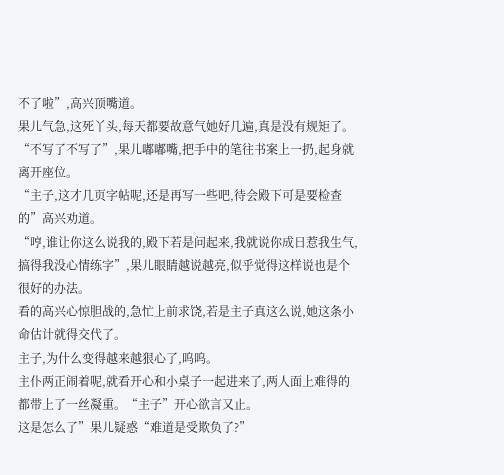不了啦”,高兴顶嘴道。
果儿气急,这死丫头,每天都要故意气她好几遍,真是没有规矩了。
“不写了不写了”,果儿嘟嘟嘴,把手中的笔往书案上一扔,起身就离开座位。
“主子,这才几页字帖呢,还是再写一些吧,待会殿下可是要检查的”高兴劝道。
“哼,谁让你这么说我的,殿下若是问起来,我就说你成日惹我生气,搞得我没心情练字”,果儿眼睛越说越亮,似乎觉得这样说也是个很好的办法。
看的高兴心惊胆战的,急忙上前求饶,若是主子真这么说,她这条小命估计就得交代了。
主子,为什么变得越来越狠心了,呜呜。
主仆两正闹着呢,就看开心和小桌子一起进来了,两人面上难得的都带上了一丝凝重。“主子”开心欲言又止。
这是怎么了”果儿疑惑“难道是受欺负了?”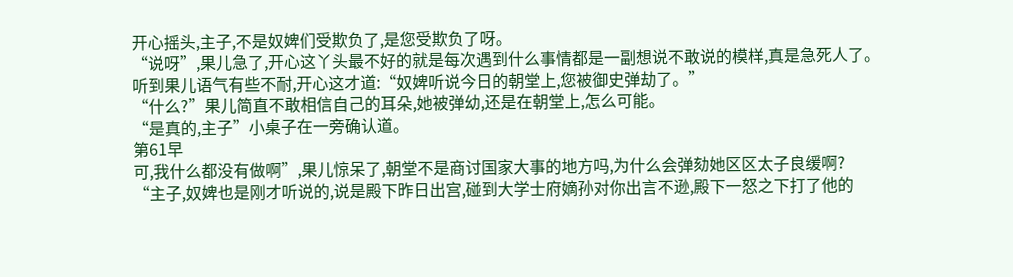开心摇头,主子,不是奴婢们受欺负了,是您受欺负了呀。
“说呀”,果儿急了,开心这丫头最不好的就是每次遇到什么事情都是一副想说不敢说的模样,真是急死人了。
听到果儿语气有些不耐,开心这才道:“奴婢听说今日的朝堂上,您被御史弹劫了。”
“什么?”果儿简直不敢相信自己的耳朵,她被弹幼,还是在朝堂上,怎么可能。
“是真的,主子”小桌子在一旁确认道。
第61早
可,我什么都没有做啊”,果儿惊呆了,朝堂不是商讨国家大事的地方吗,为什么会弹劾她区区太子良缓啊?
“主子,奴婢也是刚才听说的,说是殿下昨日出宫,碰到大学士府嫡孙对你出言不逊,殿下一怒之下打了他的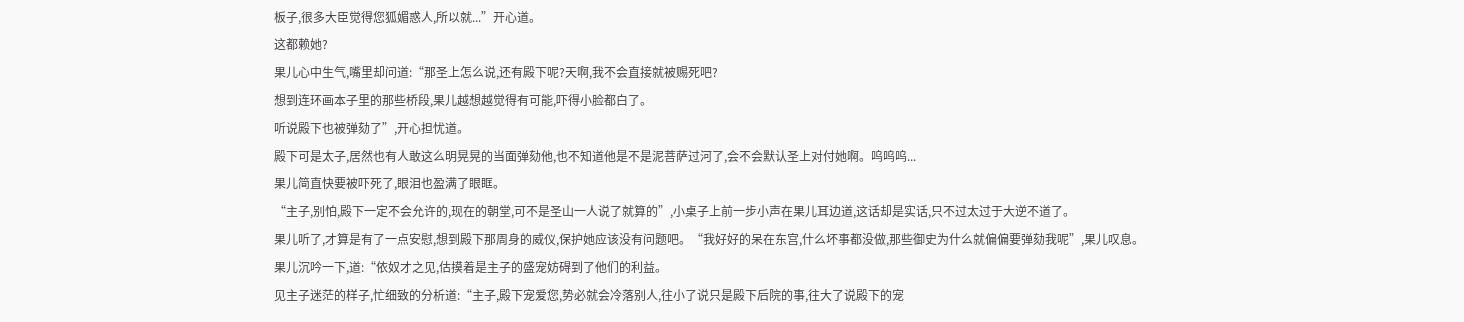板子,很多大臣觉得您狐媚惑人,所以就...”开心道。
这都赖她?
果儿心中生气,嘴里却问道:“那圣上怎么说,还有殿下呢?天啊,我不会直接就被赐死吧?
想到连环画本子里的那些桥段,果儿越想越觉得有可能,吓得小脸都白了。
听说殿下也被弹劾了”,开心担忧道。
殿下可是太子,居然也有人敢这么明晃晃的当面弹劾他,也不知道他是不是泥菩萨过河了,会不会默认圣上对付她啊。呜呜呜...
果儿简直快要被吓死了,眼泪也盈满了眼眶。
“主子,别怕,殿下一定不会允许的,现在的朝堂,可不是圣山一人说了就算的”,小桌子上前一步小声在果儿耳边道,这话却是实话,只不过太过于大逆不道了。
果儿听了,才算是有了一点安慰,想到殿下那周身的威仪,保护她应该没有问题吧。“我好好的呆在东宫,什么坏事都没做,那些御史为什么就偏偏要弹劾我呢”,果儿叹息。
果儿沉吟一下,道:“依奴才之见,估摸着是主子的盛宠妨碍到了他们的利益。
见主子迷茫的样子,忙细致的分析道:“主子,殿下宠爱您,势必就会冷落别人,往小了说只是殿下后院的事,往大了说殿下的宠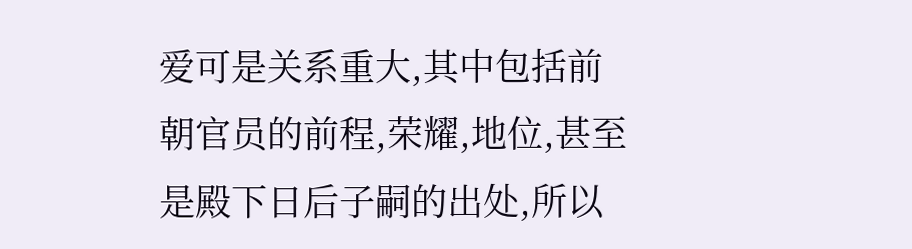爱可是关系重大,其中包括前朝官员的前程,荣耀,地位,甚至是殿下日后子嗣的出处,所以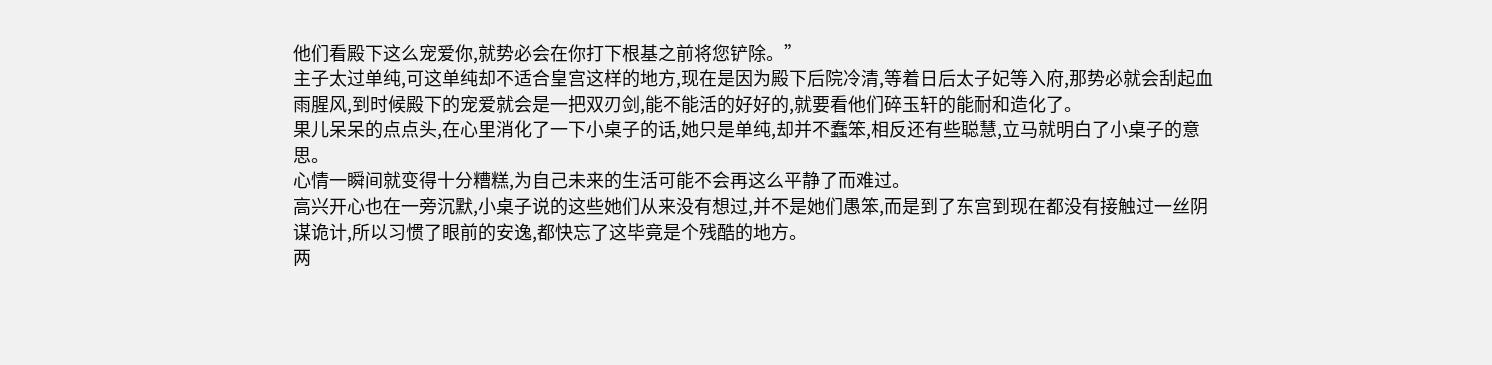他们看殿下这么宠爱你,就势必会在你打下根基之前将您铲除。”
主子太过单纯,可这单纯却不适合皇宫这样的地方,现在是因为殿下后院冷清,等着日后太子妃等入府,那势必就会刮起血雨腥风,到时候殿下的宠爱就会是一把双刃剑,能不能活的好好的,就要看他们碎玉轩的能耐和造化了。
果儿呆呆的点点头,在心里消化了一下小桌子的话,她只是单纯,却并不蠢笨,相反还有些聪慧,立马就明白了小桌子的意思。
心情一瞬间就变得十分糟糕,为自己未来的生活可能不会再这么平静了而难过。
高兴开心也在一旁沉默,小桌子说的这些她们从来没有想过,并不是她们愚笨,而是到了东宫到现在都没有接触过一丝阴谋诡计,所以习惯了眼前的安逸,都快忘了这毕竟是个残酷的地方。
两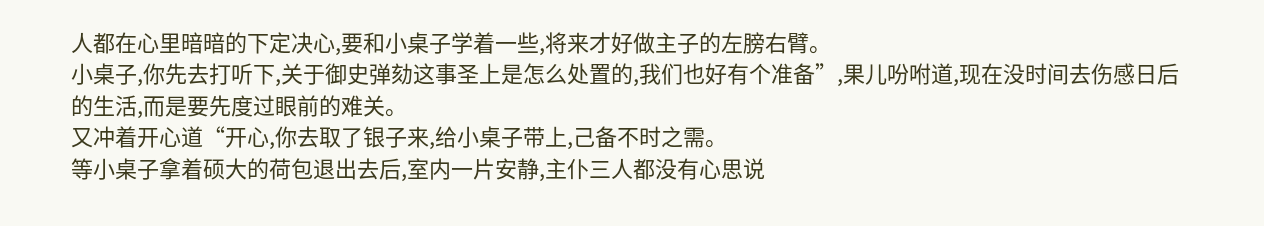人都在心里暗暗的下定决心,要和小桌子学着一些,将来才好做主子的左膀右臂。
小桌子,你先去打听下,关于御史弹劾这事圣上是怎么处置的,我们也好有个准备”,果儿吩咐道,现在没时间去伤感日后的生活,而是要先度过眼前的难关。
又冲着开心道“开心,你去取了银子来,给小桌子带上,己备不时之需。
等小桌子拿着硕大的荷包退出去后,室内一片安静,主仆三人都没有心思说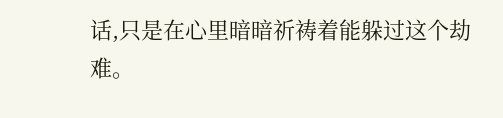话,只是在心里暗暗祈祷着能躲过这个劫难。